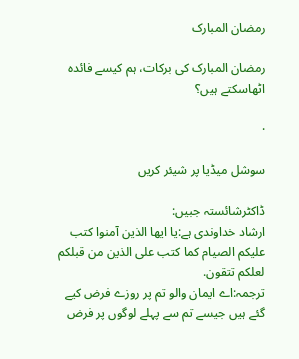رمضان المبارک

رمضان المبارک کی برکات، ہم کیسے فائدہ اٹھاسکتے ہیں؟

·

سوشل میڈیا پر شیئر کریں

ڈاکٹرشائستہ جبیں:
ارشاد خداوندی ہے:یا ایھا الذین آمنوا کتب علیکم الصیام کما کتب علی الذین من قبلکم لعلکم تتقون.
ترجمہ:اے ایمان والو تم پر روزے فرض کیے گئے ہیں جیسے تم سے پہلے لوگوں پر فرض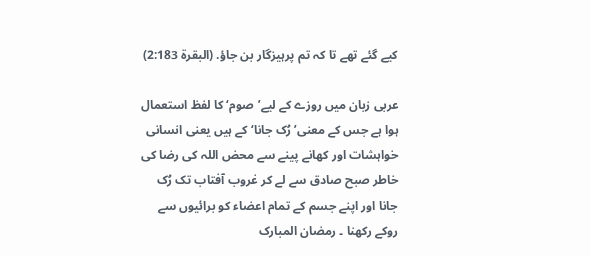کیے گئے تھے تا کہ تم پرہیزگار بن جاؤ. (البقرۃ 2:183)

عربی زبان میں روزے کے لیے’صوم‘ کا لفظ استعمال ہوا ہے جس کے معنی’رُک جانا‘ کے ہیں یعنی انسانی خواہشات اور کھانے پینے سے محض اللہ کی رضا کی خاطر صبح صادق سے لے کر غروب آفتاب تک رُک جانا اور اپنے جسم کے تمام اعضاء کو برائیوں سے روکے رکھنا ۔ رمضان المبارک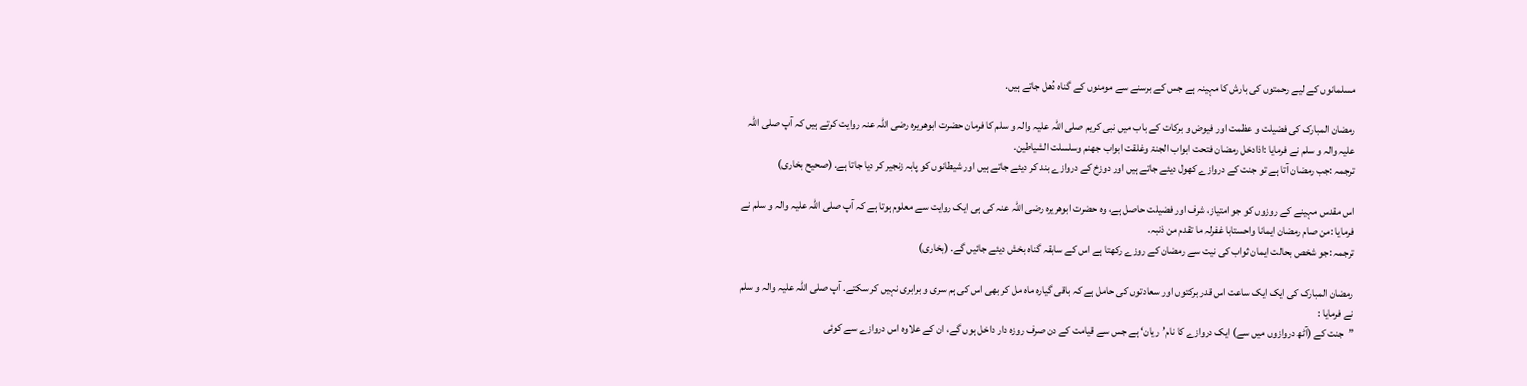مسلمانوں کے لیے رحمتوں کی بارش کا مہینہ ہے جس کے برسنے سے مومنوں کے گناہ دُھل جاتے ہیں.

رمضان المبارک کی فضیلت و عظمت اور فیوض و برکات کے باب میں نبی کریم صلی اللہ علیہ والہ و سلم کا فرمان حضرت ابوھریرہ رضی اللہ عنہ روایت کرتے ہیں کہ آپ صلی اللہ علیہ والہ و سلم نے فرمایا :اذادخل رمضان فتحت ابواب الجنۃ وغلقت ابواب جھنم وسلسلت الشیاطین.
ترجمہ :جب رمضان آتا ہے تو جنت کے دروازے کھول دیئے جاتے ہیں اور دوزخ کے دروازے بند کر دیئے جاتے ہیں اور شیطانوں کو پابہ زنجیر کر دیا جاتا ہے. (صحیح بخاری)

اس مقدس مہینے کے روزوں کو جو امتیاز، شرف اور فضیلت حاصل ہے، وہ حضرت ابوھریرہ رضی اللہ عنہ کی ہی ایک روایت سے معلوم ہوتا ہے کہ آپ صلی اللہ علیہ والہ و سلم نے فرمایا :من صام رمضان ایمانا واحستابا غفرلہ ما تقدم من ذنبہ.
ترجمہ :جو شخص بحالت ایمان ثواب کی نیت سے رمضان کے روزے رکھتا ہے اس کے سابقہ گناہ بخش دیئے جائیں گے. (بخاری)

رمضان المبارک کی ایک ایک ساعت اس قدر برکتوں اور سعادتوں کی حامل ہے کہ باقی گیارہ ماہ مل کر بھی اس کی ہم سری و برابری نہیں کر سکتے. آپ صلی اللہ علیہ والہ و سلم نے فرمایا :
”جنت کے (آٹھ دروازوں میں سے) ایک دروازے کا نام’ریان‘ ہے جس سے قیامت کے دن صرف روزہ دار داخل ہوں گے، ان کے علاوہ اس دروازے سے کوئی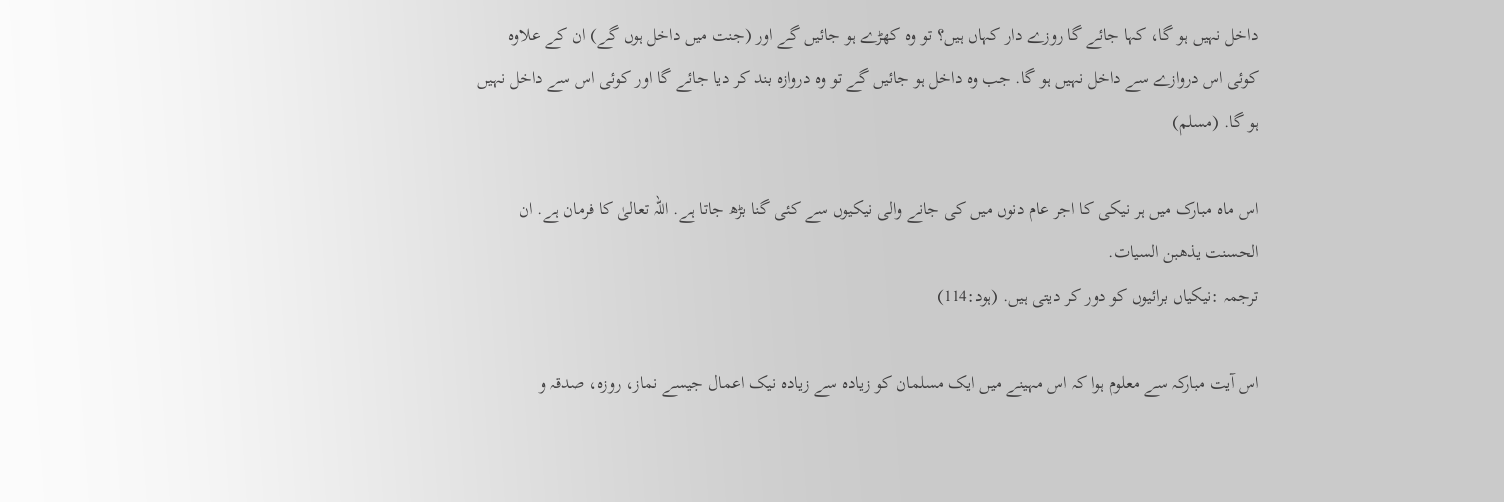داخل نہیں ہو گا، کہا جائے گا روزے دار کہاں ہیں؟ تو وہ کھڑے ہو جائیں گے اور (جنت میں داخل ہوں گے) ان کے علاوہ کوئی اس دروازے سے داخل نہیں ہو گا. جب وہ داخل ہو جائیں گے تو وہ دروازہ بند کر دیا جائے گا اور کوئی اس سے داخل نہیں ہو گا. (مسلم)

اس ماہ مبارک میں ہر نیکی کا اجر عام دنوں میں کی جانے والی نیکیوں سے کئی گنا بڑھ جاتا ہے. اللہ تعالیٰ کا فرمان ہے. ان الحسنت یذھبن السیات.
ترجمہ :نیکیاں برائیوں کو دور کر دیتی ہیں. (ہود:114)

اس آیت مبارکہ سے معلوم ہوا کہ اس مہینے میں ایک مسلمان کو زیادہ سے زیادہ نیک اعمال جیسے نماز، روزہ، صدقہ و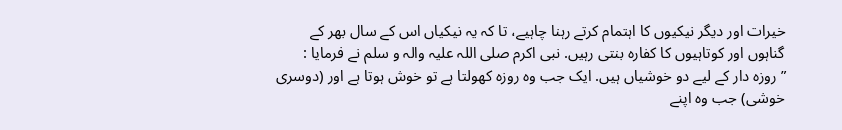خیرات اور دیگر نیکیوں کا اہتمام کرتے رہنا چاہیے، تا کہ یہ نیکیاں اس کے سال بھر کے گناہوں اور کوتاہیوں کا کفارہ بنتی رہیں. نبی اکرم صلی اللہ علیہ والہ و سلم نے فرمایا :
” روزہ دار کے لیے دو خوشیاں ہیں. ایک جب وہ روزہ کھولتا ہے تو خوش ہوتا ہے اور (دوسری خوشی) جب وہ اپنے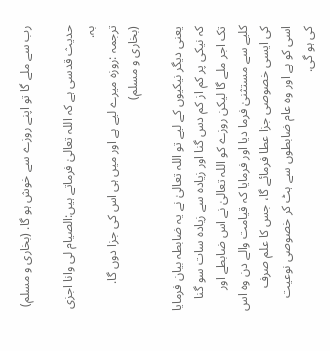رب سے ملے گا تو اپنے روزے سے خوش ہو گا. (بخاری و مسلم)

حدیث قدسی ہے کہ اللہ تعالیٰ فرماتے ہیں:الصیام لی وانا اجزی بہ.
ترجمہ :روزہ میرے لیے ہے اور میں ہی اس کی جزا دوں گا. (بخاری و مسلم)

یعنی دیگر نیکیوں کے لیے تو اللہ تعالیٰ نے یہ ضابطہ بیان فرمایا کہ نیکی پر کم از کم دس گنا اور زیادہ سے زیادہ سات سو گنا تک اجر ملے گا لیکن روزے کو اللہ تعالیٰ نے اس ضابطے اور کلیے سے مستثنیٰ فرما دیا اور فرمایا کہ قیامت والے دن وہ اس کی ایسی خصوصی جزا عطا فرمائے گا، جس کا علم صرف اسی کو ہے اور وہ عام ضابطوں سے ہٹ کر خصوصی نوعیت کی ہو گی.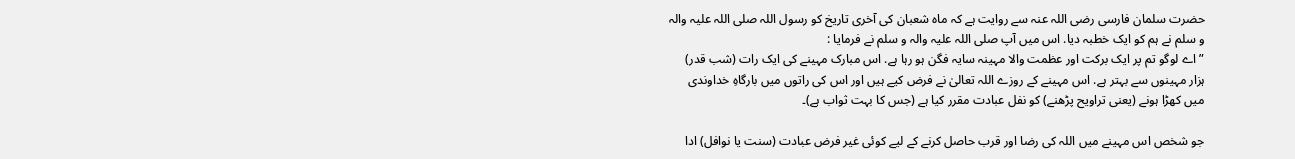حضرت سلمان فارسی رضی اللہ عنہ سے روایت ہے کہ ماہ شعبان کی آخری تاریخ کو رسول اللہ صلی اللہ علیہ والہ و سلم نے ہم کو ایک خطبہ دیا. اس میں آپ صلی اللہ علیہ والہ و سلم نے فرمایا :
” اے لوگو تم پر ایک برکت اور عظمت والا مہینہ سایہ فگن ہو رہا ہے. اس مبارک مہینے کی ایک رات (شب قدر) ہزار مہینوں سے بہتر ہے. اس مہینے کے روزے اللہ تعالیٰ نے فرض کیے ہیں اور اس کی راتوں میں بارگاہِ خداوندی میں کھڑا ہونے (یعنی تراویح پڑھنے) کو نفل عبادت مقرر کیا ہے (جس کا بہت ثواب ہے)۔

جو شخص اس مہینے میں اللہ کی رضا اور قرب حاصل کرنے کے لیے کوئی غیر فرض عبادت (سنت یا نوافل) ادا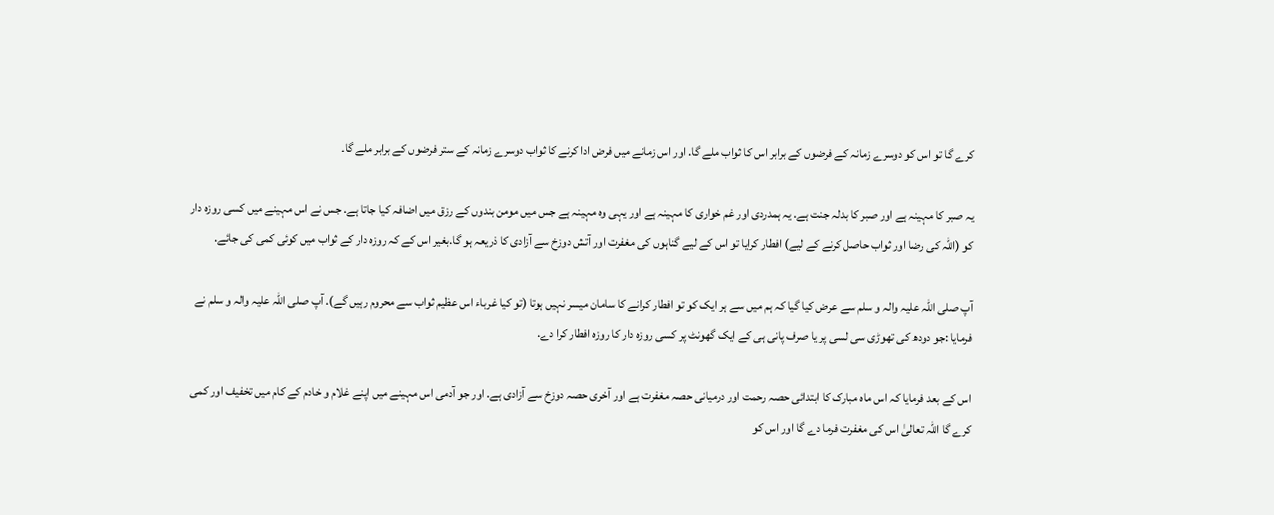کرے گا تو اس کو دوسرے زمانہ کے فرضوں کے برابر اس کا ثواب ملے گا. اور اس زمانے میں فرض ادا کرنے کا ثواب دوسرے زمانہ کے ستر فرضوں کے برابر ملے گا۔

یہ صبر کا مہینہ ہے اور صبر کا بدلہ جنت ہے. یہ ہمدردی اور غم خواری کا مہینہ ہے اور یہی وہ مہینہ ہے جس میں مومن بندوں کے رزق میں اضافہ کیا جاتا ہے. جس نے اس مہینے میں کسی روزہ دار کو (اللہ کی رضا اور ثواب حاصل کرنے کے لیے) افطار کرایا تو اس کے لیے گناہوں کی مغفرت اور آتش دوزخ سے آزادی کا ذریعہ ہو گا.بغیر اس کے کہ روزہ دار کے ثواب میں کوئی کمی کی جائے.

آپ صلی اللہ علیہ والہ و سلم سے عرض کیا گیا کہ ہم میں سے ہر ایک کو تو افطار کرانے کا سامان میسر نہیں ہوتا (تو کیا غرباء اس عظیم ثواب سے محروم رہیں گے). آپ صلی اللہ علیہ والہ و سلم نے فرمایا :جو دودھ کی تھوڑی سی لسی پر یا صرف پانی ہی کے ایک گھونٹ پر کسی روزہ دار کا روزہ افطار کرا دے.

اس کے بعد فرمایا کہ اس ماہ مبارک کا ابتدائی حصہ رحمت اور درمیانی حصہ مغفرت ہے اور آخری حصہ دوزخ سے آزادی ہے. اور جو آدمی اس مہینے میں اپنے غلام و خادم کے کام میں تخفیف اور کمی کرے گا اللہ تعالیٰ اس کی مغفرت فرما دے گا اور اس کو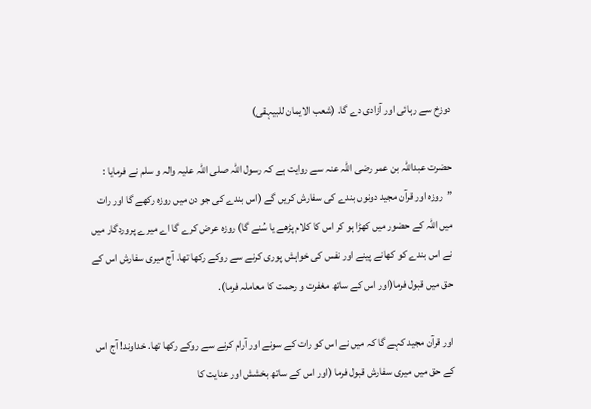دوزخ سے رہائی اور آزادی دے گا. (شعب الایمان للبیہقی)

حضرت عبداللہ بن عمر رضی اللہ عنہ سے روایت ہے کہ رسول اللہ صلی اللہ علیہ والہ و سلم نے فرمایا :
”روزہ اور قرآن مجید دونوں بندے کی سفارش کریں گے (اس بندے کی جو دن میں روزہ رکھے گا اور رات میں اللہ کے حضور میں کھڑا ہو کر اس کا کلام پڑھے یا سُنے گا) روزہ عرض کرے گا اے میرے پروردگار میں نے اس بندے کو کھانے پینے اور نفس کی خواہش پوری کرنے سے روکے رکھا تھا. آج میری سفارش اس کے حق میں قبول فرما(اور اس کے ساتھ مغفرت و رحمت کا معاملہ فرما).

اور قرآن مجید کہے گا کہ میں نے اس کو رات کے سونے اور آرام کرنے سے روکے رکھا تھا. خداوند! آج اس کے حق میں میری سفارش قبول فرما (اور اس کے ساتھ بخشش اور عنایت کا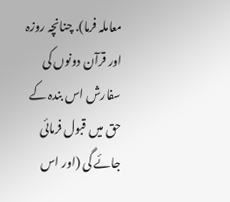معاملہ فرما). چنانچہ روزہ اور قرآن دونوں کی سفارش اس بندہ کے حق میں قبول فرمائی جائے گی (اور اس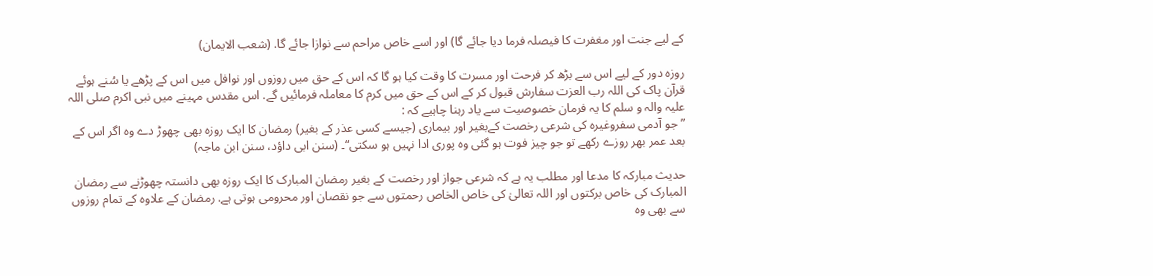کے لیے جنت اور مغفرت کا فیصلہ فرما دیا جائے گا) اور اسے خاص مراحم سے نوازا جائے گا. (شعب الایمان)

روزہ دور کے لیے اس سے بڑھ کر فرحت اور مسرت کا وقت کیا ہو گا کہ اس کے حق میں روزوں اور نوافل میں اس کے پڑھے یا سُنے ہوئے قرآن پاک کی اللہ رب العزت سفارش قبول کر کے اس کے حق میں کرم کا معاملہ فرمائیں گے. اس مقدس مہینے میں نبی اکرم صلی اللہ علیہ والہ و سلم کا یہ فرمان خصوصیت سے یاد رہنا چاہیے کہ :
” جو آدمی سفروغیرہ کی شرعی رخصت کےبغیر اور بیماری (جیسے کسی عذر کے بغیر) رمضان کا ایک روزہ بھی چھوڑ دے وہ اگر اس کے بعد عمر بھر روزے رکھے تو جو چیز فوت ہو گئی وہ پوری ادا نہیں ہو سکتی“۔ (سنن ابی داؤد، سنن ابن ماجہ)

حدیث مبارکہ کا مدعا اور مطلب یہ ہے کہ شرعی جواز اور رخصت کے بغیر رمضان المبارک کا ایک روزہ بھی دانستہ چھوڑنے سے رمضان المبارک کی خاص برکتوں اور اللہ تعالیٰ کی خاص الخاص رحمتوں سے جو نقصان اور محرومی ہوتی ہے. رمضان کے علاوہ کے تمام روزوں سے بھی وہ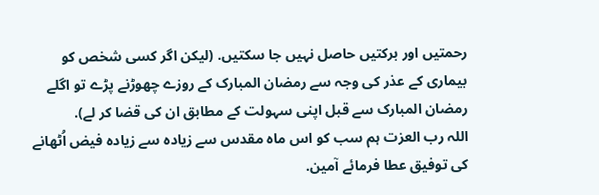رحمتیں اور برکتیں حاصل نہیں جا سکتیں. (لیکن اگر کسی شخص کو بیماری کے عذر کی وجہ سے رمضان المبارک کے روزے چھوڑنے پڑے تو اگلے رمضان المبارک سے قبل اپنی سہولت کے مطابق ان کی قضا کر لے).
اللہ رب العزت ہم سب کو اس ماہ مقدس سے زیادہ سے زیادہ فیض اُٹھانے کی توفیق عطا فرمائے آمین.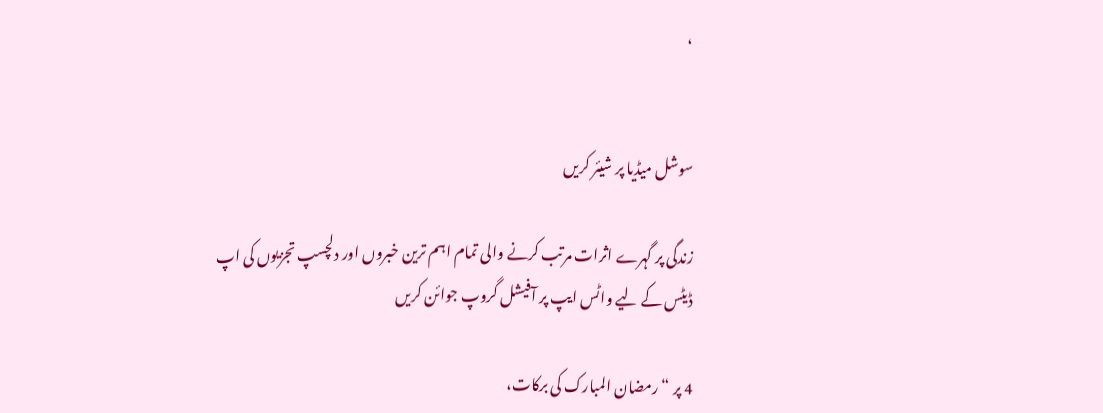،


سوشل میڈیا پر شیئر کریں

زندگی پر گہرے اثرات مرتب کرنے والی تمام اہم ترین خبروں اور دلچسپ تجزیوں کی اپ ڈیٹس کے لیے واٹس ایپ پر آفیشل گروپ جوائن کریں

4 پر “رمضان المبارک کی برکات،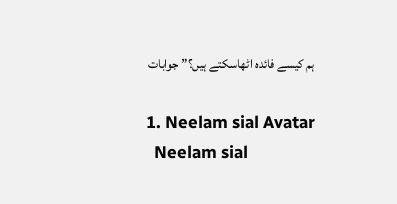ہم کیسے فائدہ اٹھاسکتے ہیں؟” جوابات

  1. Neelam sial Avatar
    Neelam sial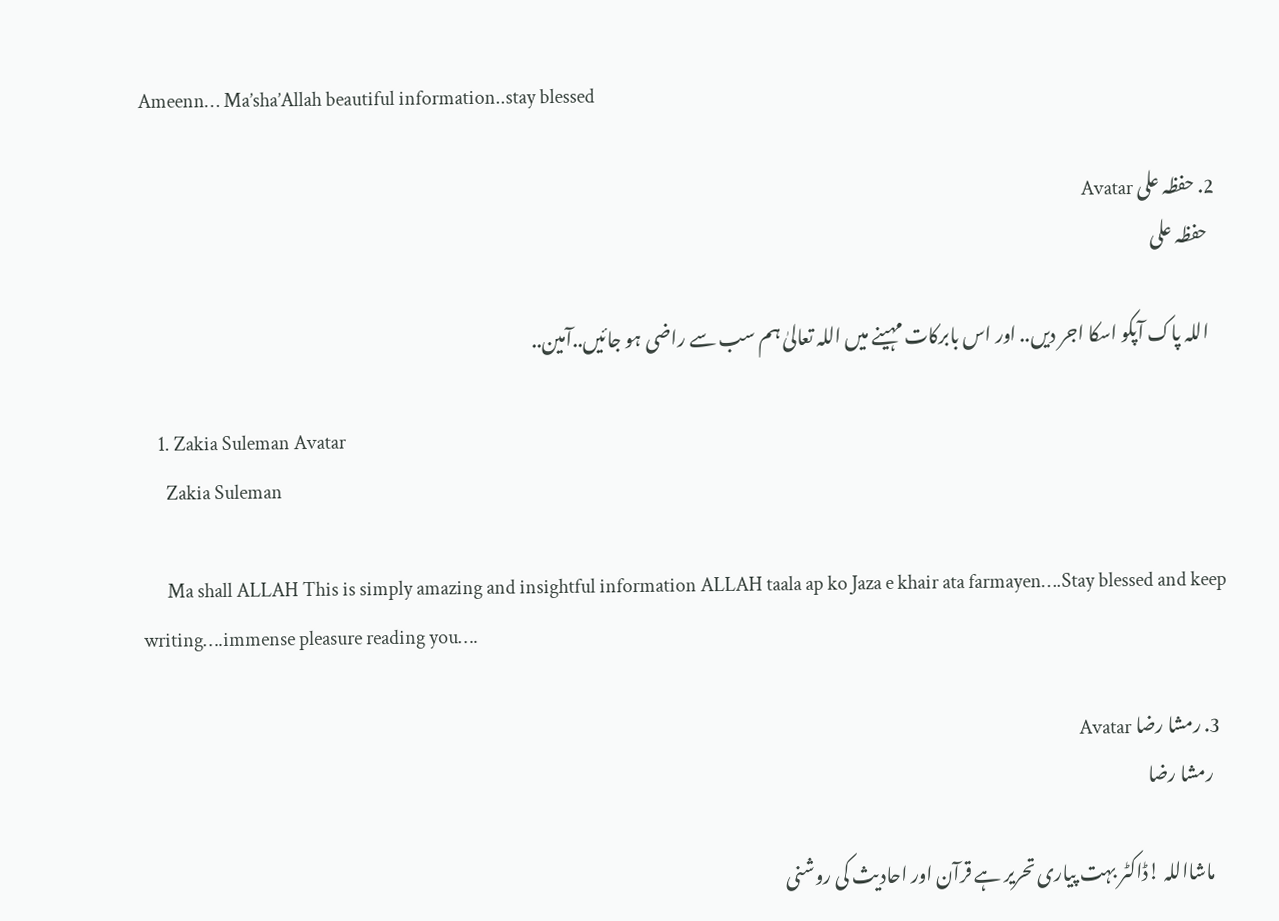Ameenn… Ma’sha’Allah beautiful information..stay blessed

  2. حفظہ علی Avatar
    حفظہ علی

    اللہ پاک آپکو اسکا اجر دیں.. اور اس بابرکات مہینے میں اللہ تعالیٰ ہم سب سے راضی ہو جائیں..آمین..

    1. Zakia Suleman Avatar
      Zakia Suleman

      Ma shall ALLAH This is simply amazing and insightful information ALLAH taala ap ko Jaza e khair ata farmayen….Stay blessed and keep writing….immense pleasure reading you….

  3. رمشا رضا Avatar
    رمشا رضا

    ماشااللہ !ڈاکٹر بہت پیاری تحریر ہے قرآن اور احادیث کی روشنی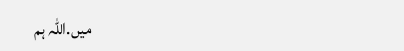میں.اللہ ہم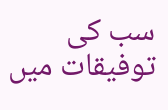سب کی توفیقات میں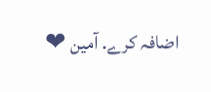اضافہ کرے. آمین ❤